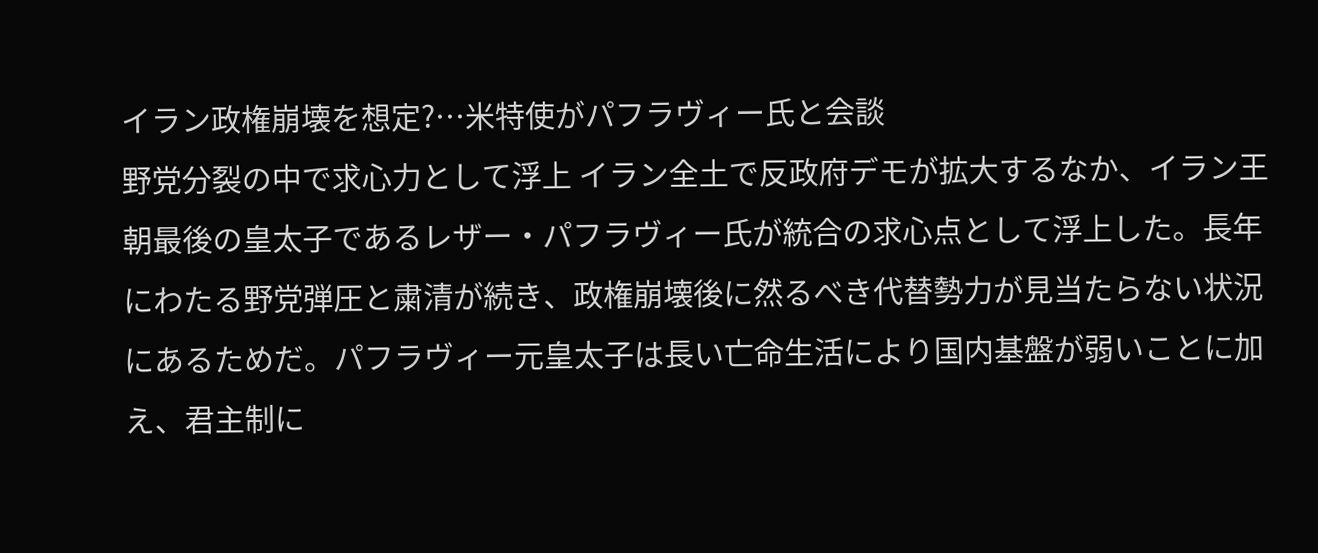イラン政権崩壊を想定?…米特使がパフラヴィー氏と会談
野党分裂の中で求心力として浮上 イラン全土で反政府デモが拡大するなか、イラン王朝最後の皇太子であるレザー・パフラヴィー氏が統合の求心点として浮上した。長年にわたる野党弾圧と粛清が続き、政権崩壊後に然るべき代替勢力が見当たらない状況にあるためだ。パフラヴィー元皇太子は長い亡命生活により国内基盤が弱いことに加え、君主制に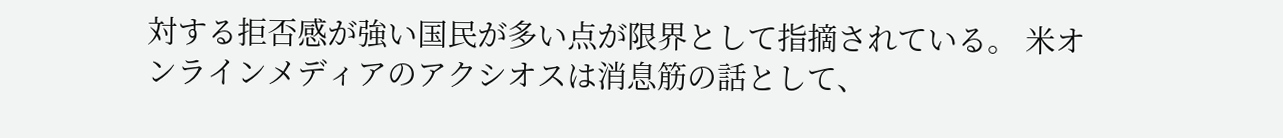対する拒否感が強い国民が多い点が限界として指摘されている。 米オンラインメディアのアクシオスは消息筋の話として、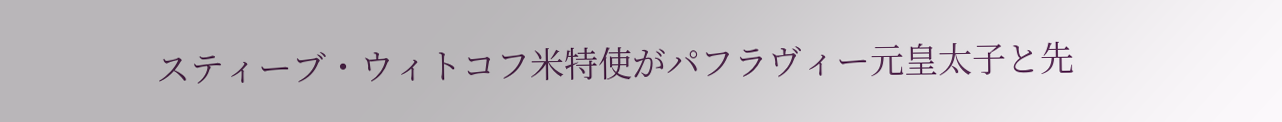スティーブ・ウィトコフ米特使がパフラヴィー元皇太子と先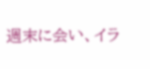週末に会い、イラ